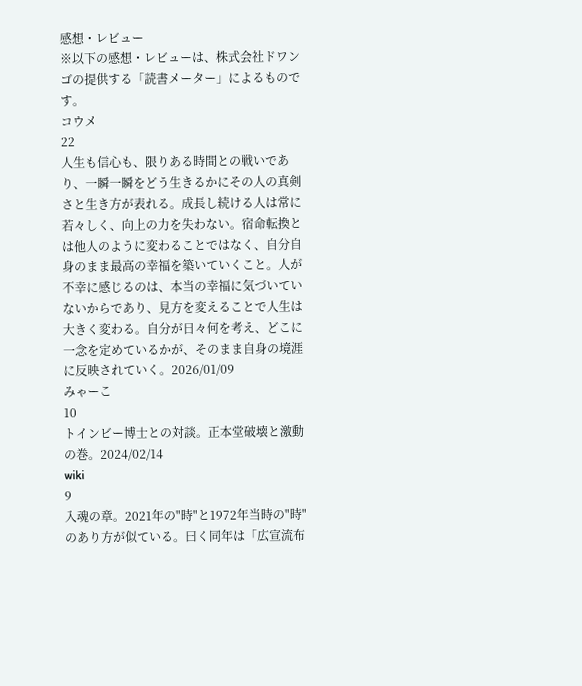感想・レビュー
※以下の感想・レビューは、株式会社ドワンゴの提供する「読書メーター」によるものです。
コウメ
22
人生も信心も、限りある時間との戦いであり、一瞬一瞬をどう生きるかにその人の真剣さと生き方が表れる。成長し続ける人は常に若々しく、向上の力を失わない。宿命転換とは他人のように変わることではなく、自分自身のまま最高の幸福を築いていくこと。人が不幸に感じるのは、本当の幸福に気づいていないからであり、見方を変えることで人生は大きく変わる。自分が日々何を考え、どこに一念を定めているかが、そのまま自身の境涯に反映されていく。2026/01/09
みゃーこ
10
トインビー博士との対談。正本堂破壊と激動の巻。2024/02/14
wiki
9
入魂の章。2021年の"時"と1972年当時の"時"のあり方が似ている。曰く同年は「広宣流布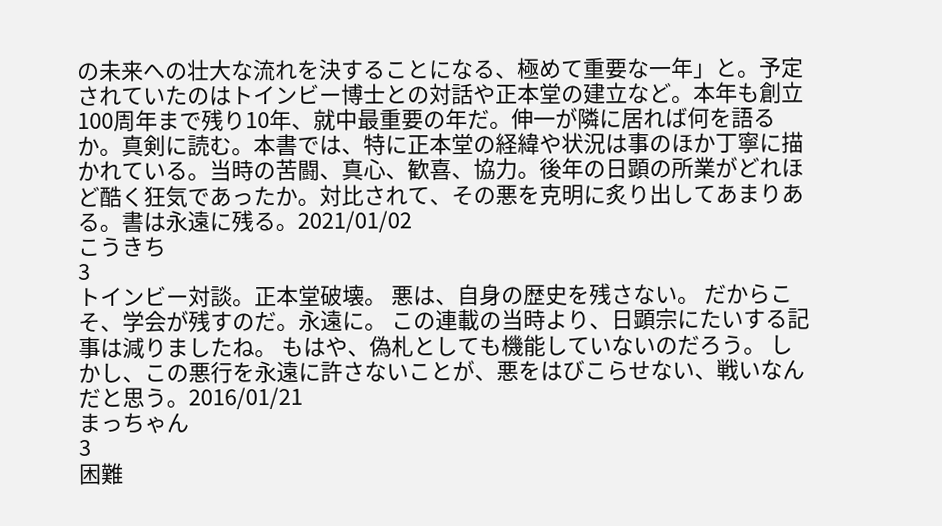の未来への壮大な流れを決することになる、極めて重要な一年」と。予定されていたのはトインビー博士との対話や正本堂の建立など。本年も創立100周年まで残り10年、就中最重要の年だ。伸一が隣に居れば何を語るか。真剣に読む。本書では、特に正本堂の経緯や状況は事のほか丁寧に描かれている。当時の苦闘、真心、歓喜、協力。後年の日顕の所業がどれほど酷く狂気であったか。対比されて、その悪を克明に炙り出してあまりある。書は永遠に残る。2021/01/02
こうきち
3
トインビー対談。正本堂破壊。 悪は、自身の歴史を残さない。 だからこそ、学会が残すのだ。永遠に。 この連載の当時より、日顕宗にたいする記事は減りましたね。 もはや、偽札としても機能していないのだろう。 しかし、この悪行を永遠に許さないことが、悪をはびこらせない、戦いなんだと思う。2016/01/21
まっちゃん
3
困難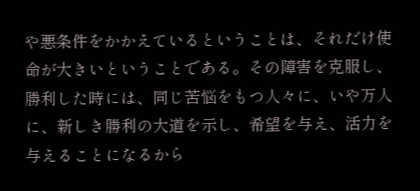や悪条件をかかえているということは、それだけ使命が大きいということである。その障害を克服し、勝利した時には、同じ苦悩をもつ人々に、いや万人に、新しき勝利の大道を示し、希望を与え、活力を与えることになるから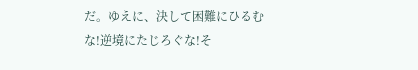だ。ゆえに、決して困難にひるむな!逆境にたじろぐな!そ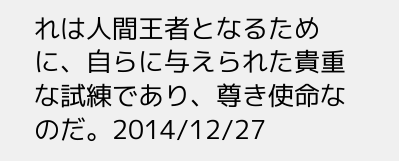れは人間王者となるために、自らに与えられた貴重な試練であり、尊き使命なのだ。2014/12/27